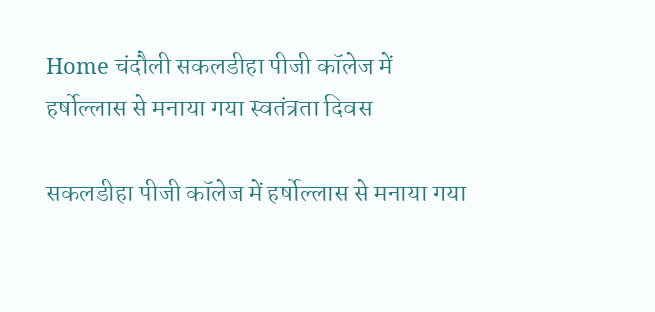Home चंदौली सकलडीहा पीजी कॉलेज में हर्षोल्लास से मनाया गया स्वतंत्रता दिवस

सकलडीहा पीजी कॉलेज में हर्षोल्लास से मनाया गया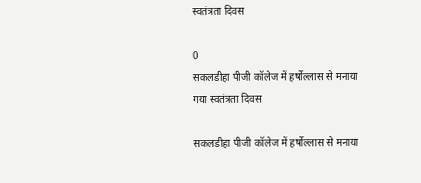स्वतंत्रता दिवस

0
सकलडीहा पीजी कॉलेज में हर्षोल्लास से मनाया गया स्वतंत्रता दिवस

सकलडीहा पीजी कॉलेज में हर्षोल्लास से मनाया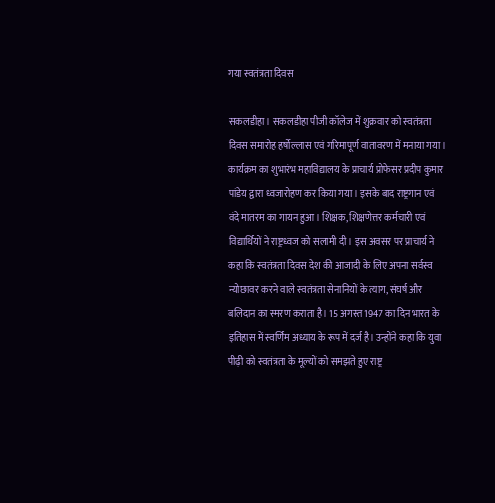गया स्वतंत्रता दिवस

सकलडीहा। सकलडीहा पीजी कॉलेज में शुक्रवार को स्वतंत्रता दिवस समारोह हर्षोल्लास एवं गरिमापूर्ण वातावरण में मनाया गया। कार्यक्रम का शुभारंभ महाविद्यालय के प्राचार्य प्रोफेसर प्रदीप कुमार पांडेय द्वारा ध्वजारोहण कर किया गया। इसके बाद राष्ट्रगान एवं वंदे मातरम का गायन हुआ। शिक्षक, शिक्षणेत्तर कर्मचारी एवं विद्यार्थियों ने राष्ट्रध्वज को सलामी दी। इस अवसर पर प्राचार्य ने कहा कि स्वतंत्रता दिवस देश की आजादी के लिए अपना सर्वस्व न्योछावर करने वाले स्वतंत्रता सेनानियों के त्याग, संघर्ष और बलिदान का स्मरण कराता है। 15 अगस्त 1947 का दिन भारत के इतिहास में स्वर्णिम अध्याय के रूप में दर्ज है। उन्होंने कहा कि युवा पीढ़ी को स्वतंत्रता के मूल्यों को समझते हुए राष्ट्र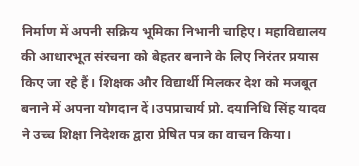निर्माण में अपनी सक्रिय भूमिका निभानी चाहिए। महाविद्यालय की आधारभूत संरचना को बेहतर बनाने के लिए निरंतर प्रयास किए जा रहे हैं। शिक्षक और विद्यार्थी मिलकर देश को मजबूत बनाने में अपना योगदान दें।उपप्राचार्य प्रो. दयानिधि सिंह यादव ने उच्च शिक्षा निदेशक द्वारा प्रेषित पत्र का वाचन किया।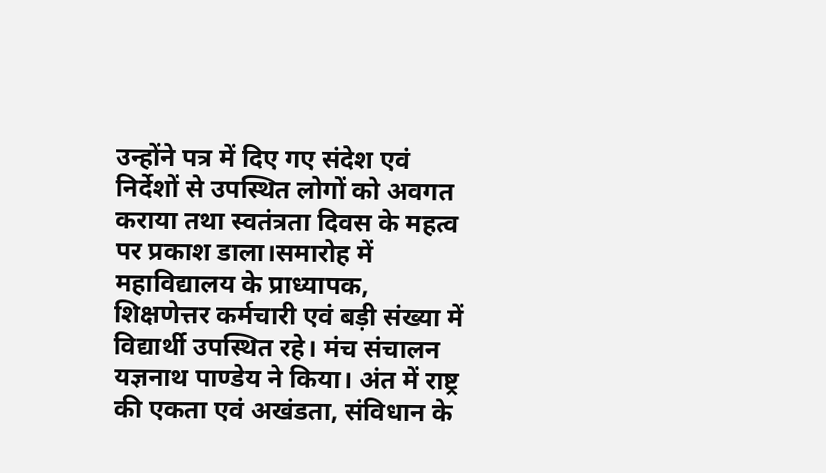उन्होंने पत्र में दिए गए संदेश एवं निर्देशों से उपस्थित लोगों को अवगत कराया तथा स्वतंत्रता दिवस के महत्व पर प्रकाश डाला।समारोह में महाविद्यालय के प्राध्यापक, शिक्षणेत्तर कर्मचारी एवं बड़ी संख्या में विद्यार्थी उपस्थित रहे। मंच संचालन यज्ञनाथ पाण्डेय ने किया। अंत में राष्ट्र की एकता एवं अखंडता, संविधान के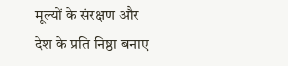मूल्यों के संरक्षण और देश के प्रति निष्ठा बनाए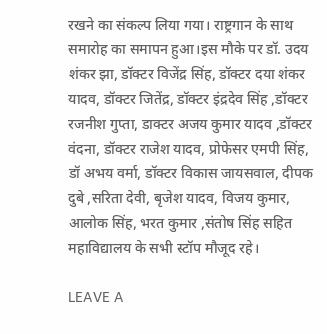रखने का संकल्प लिया गया। राष्ट्रगान के साथ समारोह का समापन हुआ।इस मौके पर डॉ. उदय शंकर झा, डॉक्टर विजेंद्र सिंह, डॉक्टर दया शंकर यादव, डॉक्टर जितेंद्र, डॉक्टर इंद्रदेव सिंह ,डॉक्टर रजनीश गुप्ता, डाक्टर अजय कुमार यादव ,डॉक्टर वंदना, डॉक्टर राजेश यादव, प्रोफेसर एमपी सिंह, डॉ अभय वर्मा, डॉक्टर विकास जायसवाल, दीपक दुबे ,सरिता देवी, बृजेश यादव, विजय कुमार, आलोक सिंह, भरत कुमार ,संतोष सिंह सहित महाविद्यालय के सभी स्टॉप मौजूद रहे।

LEAVE A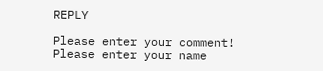REPLY

Please enter your comment!
Please enter your name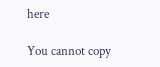here

You cannot copy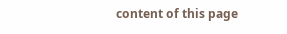content of this page